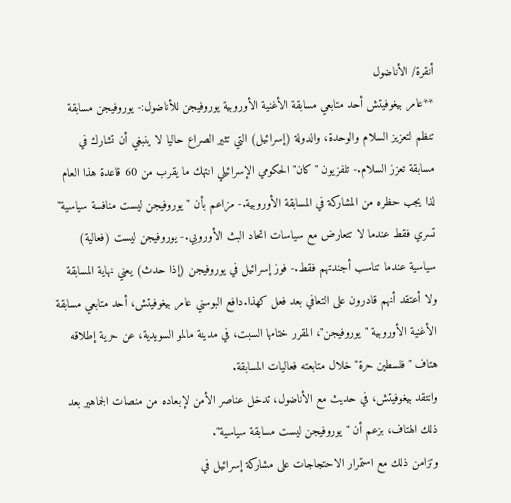أنقرة/ الأناضول
**عامر بيغوفيتش أحد متابعي مسابقة الأغنية الأوروبية يوروفيجن للأناضول:- يوروفيجن مسابقة تنظم لتعزيز السلام والوحدة، والدولة (إسرائيل) التي تثير الصراع حاليا لا ينبغي أن تشارك في مسابقة تعزز السلام.- تلفزيون "كان" الحكومي الإسرائيلي انتهك ما يقرب من 60 قاعدة هذا العام لذا يجب حظره من المشاركة في المسابقة الأوروبية.- مزاعم بأن "يوروفيجن ليست منافسة سياسية" تسري فقط عندما لا تتعارض مع سياسات اتحاد البث الأوروبي.- يوروفيجن ليست (فعالية) سياسية عندما تناسب أجندتهم فقط.- فوز إسرائيل في يوروفيجن (إذا حدث) يعني نهاية المسابقة ولا أعتقد أنهم قادرون على التعافي بعد فعل كهذا.دافع البوسني عامر بيغوفيتش، أحد متابعي مسابقة الأغنية الأوروبية "يوروفيجن"، المقرر ختامها السبت، في مدينة مالمو السويدية، عن حرية إطلاقه هتاف "فلسطين حرة" خلال متابعته فعاليات المسابقة.
وانتقد بيغوفيتش، في حديث مع الأناضول، تدخل عناصر الأمن لإبعاده من منصات الجماهير بعد ذلك الهتاف، بزعم أن "يوروفيجن ليست مسابقة سياسية".
وتزامن ذلك مع استمرار الاحتجاجات على مشاركة إسرائيل في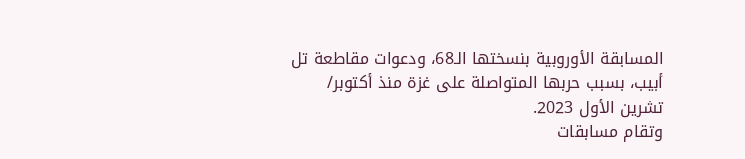المسابقة الأوروبية بنسختها الـ68، ودعوات مقاطعة تل أبيب، بسبب حربها المتواصلة على غزة منذ أكتوبر/ تشرين الأول 2023.
وتقام مسابقات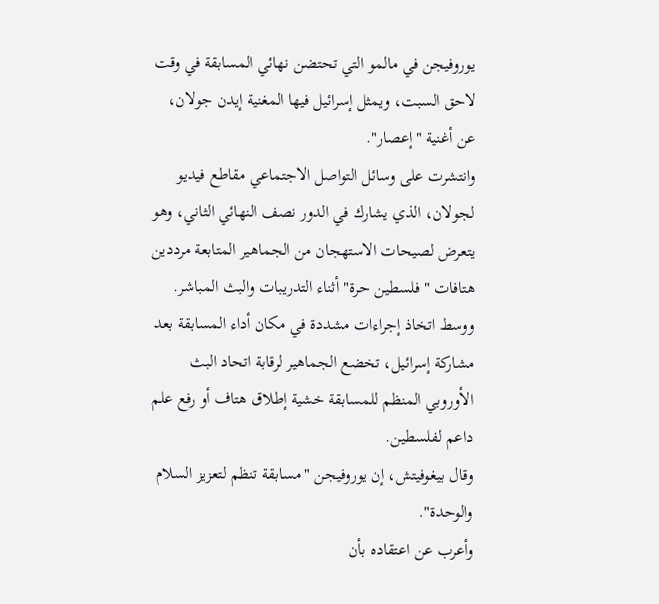يوروفيجن في مالمو التي تحتضن نهائي المسابقة في وقت لاحق السبت، ويمثل إسرائيل فيها المغنية إيدن جولان، عن أغنية "إعصار".
وانتشرت على وسائل التواصل الاجتماعي مقاطع فيديو لجولان، الذي يشارك في الدور نصف النهائي الثاني، وهو يتعرض لصيحات الاستهجان من الجماهير المتابعة مرددين هتافات "فلسطين حرة" أثناء التدريبات والبث المباشر.
ووسط اتخاذ إجراءات مشددة في مكان أداء المسابقة بعد مشاركة إسرائيل، تخضع الجماهير لرقابة اتحاد البث الأوروبي المنظم للمسابقة خشية إطلاق هتاف أو رفع علم داعم لفلسطين.
وقال بيغوفيتش، إن يوروفيجن "مسابقة تنظم لتعزيز السلام والوحدة".
وأعرب عن اعتقاده بأن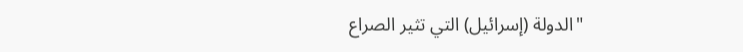"الدولة (إسرائيل) التي تثير الصراع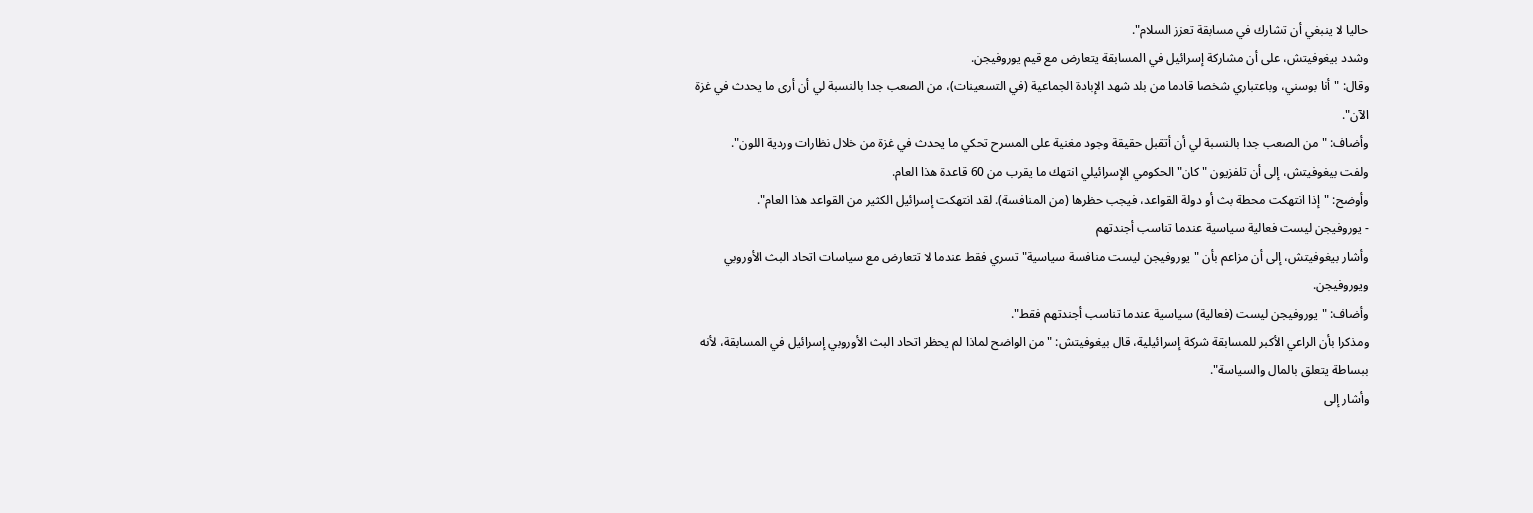حاليا لا ينبغي أن تشارك في مسابقة تعزز السلام".
وشدد بيغوفيتش، على أن مشاركة إسرائيل في المسابقة يتعارض مع قيم يوروفيجن.
وقال: "أنا بوسني، وباعتباري شخصا قادما من بلد شهد الإبادة الجماعية (في التسعينات)، من الصعب جدا بالنسبة لي أن أرى ما يحدث في غزة الآن".
وأضاف: "من الصعب جدا بالنسبة لي أن أتقبل حقيقة وجود مغنية على المسرح تحكي ما يحدث في غزة من خلال نظارات وردية اللون".
ولفت بيغوفيتش، إلى أن تلفزيون "كان" الحكومي الإسرائيلي انتهك ما يقرب من 60 قاعدة هذا العام.
وأوضح: "إذا انتهكت محطة بث أو دولة القواعد، فيجب حظرها (من المنافسة). لقد انتهكت إسرائيل الكثير من القواعد هذا العام".
- يوروفيجن ليست فعالية سياسية عندما تناسب أجندتهم
وأشار بيغوفيتش، إلى أن مزاعم بأن "يوروفيجن ليست منافسة سياسية" تسري فقط عندما لا تتعارض مع سياسات اتحاد البث الأوروبي ويوروفيجن.
وأضاف: "يوروفيجن ليست (فعالية) سياسية عندما تناسب أجندتهم فقط".
ومذكرا بأن الراعي الأكبر للمسابقة شركة إسرائيلية، قال بيغوفيتش: "من الواضح لماذا لم يحظر اتحاد البث الأوروبي إسرائيل في المسابقة، لأنه ببساطة يتعلق بالمال والسياسة".
وأشار إلى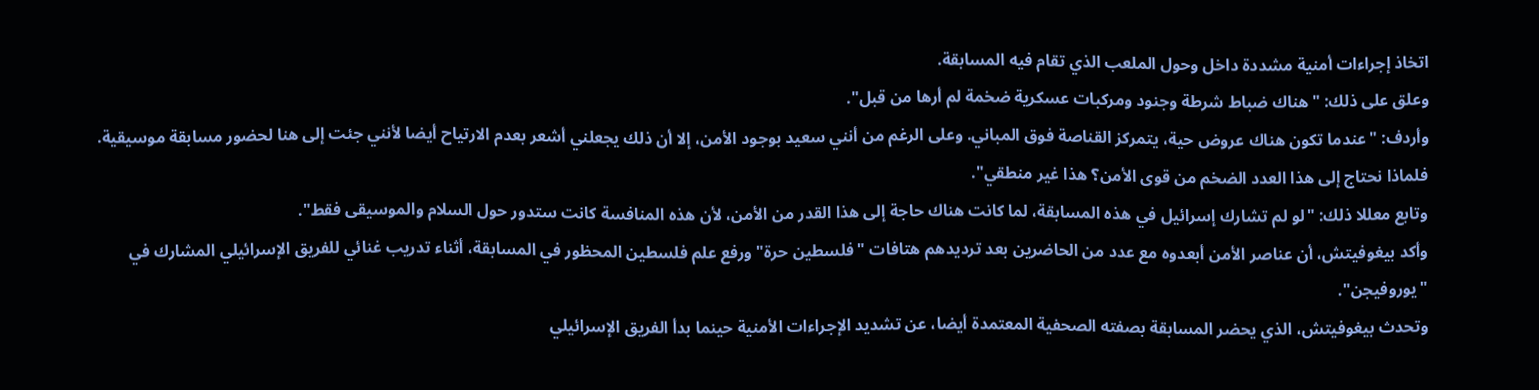اتخاذ إجراءات أمنية مشددة داخل وحول الملعب الذي تقام فيه المسابقة.
وعلق على ذلك: "هناك ضباط شرطة وجنود ومركبات عسكرية ضخمة لم أرها من قبل".
وأردف: "عندما تكون هناك عروض حية، يتمركز القناصة فوق المباني. وعلى الرغم من أنني سعيد بوجود الأمن، إلا أن ذلك يجعلني أشعر بعدم الارتياح أيضا لأنني جئت إلى هنا لحضور مسابقة موسيقية. فلماذا نحتاج إلى هذا العدد الضخم من قوى الأمن؟ هذا غير منطقي".
وتابع معللا ذلك: "لو لم تشارك إسرائيل في هذه المسابقة، لما كانت هناك حاجة إلى هذا القدر من الأمن، لأن هذه المنافسة كانت ستدور حول السلام والموسيقى فقط".
وأكد بيغوفيتش، أن عناصر الأمن أبعدوه مع عدد من الحاضرين بعد ترديدهم هتافات "فلسطين حرة" ورفع علم فلسطين المحظور في المسابقة، أثناء تدريب غنائي للفريق الإسرائيلي المشارك في "يوروفيجن".
وتحدث بيغوفيتش، الذي يحضر المسابقة بصفته الصحفية المعتمدة أيضا، عن تشديد الإجراءات الأمنية حينما بدأ الفريق الإسرائيلي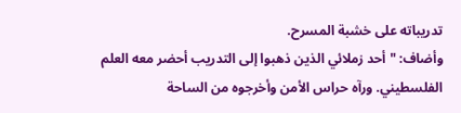تدريباته على خشبة المسرح.
وأضاف: "أحد زملائي الذين ذهبوا إلى التدريب أحضر معه العلم الفلسطيني. ورآه حراس الأمن وأخرجوه من الساحة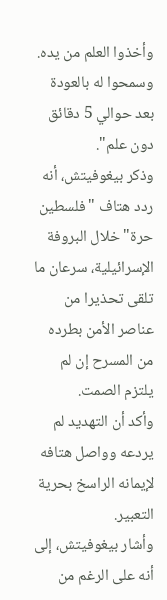وأخذوا العلم من يده. وسمحوا له بالعودة بعد حوالي 5 دقائق دون علم".
وذكر بيغوفيتش، أنه ردد هتاف "فلسطين حرة" خلال البروفة الإسرائيلية، سرعان ما تلقى تحذيرا من عناصر الأمن بطرده من المسرح إن لم يلتزم الصمت.
وأكد أن التهديد لم يردعه وواصل هتافه لإيمانه الراسخ بحرية التعبير.
وأشار بيغوفيتش، إلى أنه على الرغم من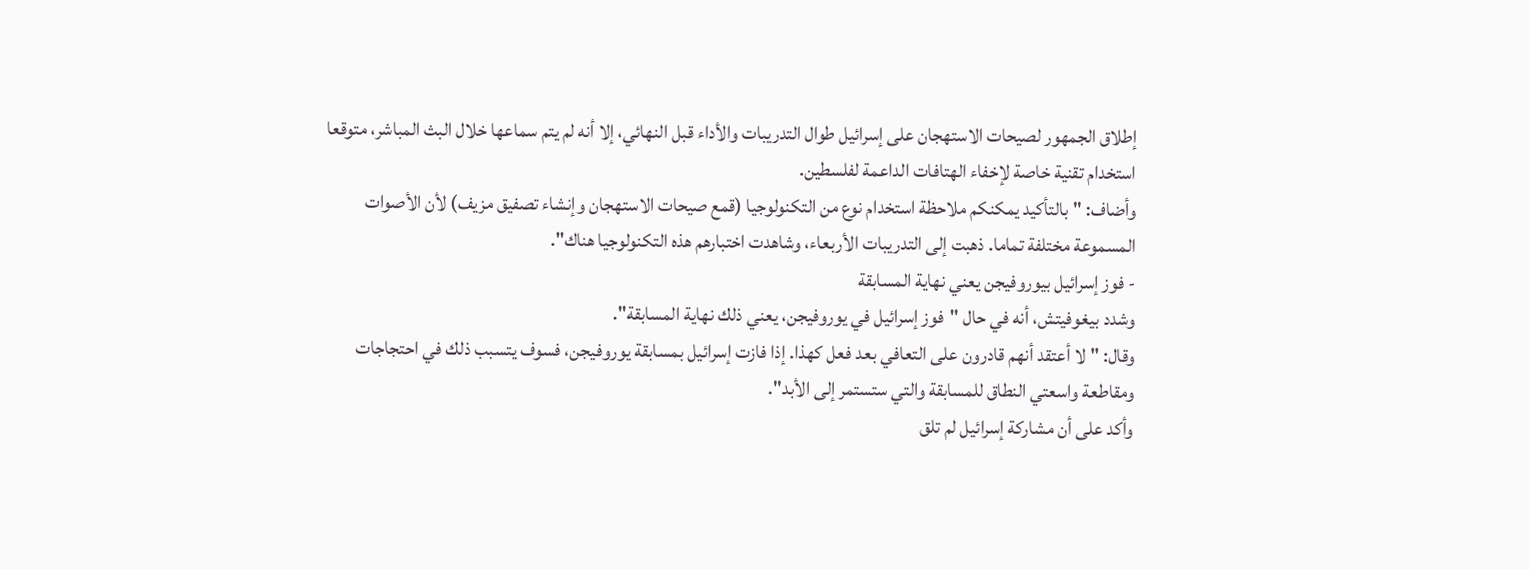إطلاق الجمهور لصيحات الاستهجان على إسرائيل طوال التدريبات والأداء قبل النهائي، إلا أنه لم يتم سماعها خلال البث المباشر، متوقعا استخدام تقنية خاصة لإخفاء الهتافات الداعمة لفلسطين.
وأضاف: "بالتأكيد يمكنكم ملاحظة استخدام نوع من التكنولوجيا (قمع صيحات الاستهجان وإنشاء تصفيق مزيف) لأن الأصوات المسموعة مختلفة تماما. ذهبت إلى التدريبات الأربعاء، وشاهدت اختبارهم هذه التكنولوجيا هناك".
- فوز إسرائيل بيوروفيجن يعني نهاية المسابقة
وشدد بيغوفيتش، أنه في حال "فوز إسرائيل في يوروفيجن، يعني ذلك نهاية المسابقة".
وقال: "لا أعتقد أنهم قادرون على التعافي بعد فعل كهذا. إذا فازت إسرائيل بمسابقة يوروفيجن، فسوف يتسبب ذلك في احتجاجات ومقاطعة واسعتي النطاق للمسابقة والتي ستستمر إلى الأبد".
وأكد على أن مشاركة إسرائيل لم تلق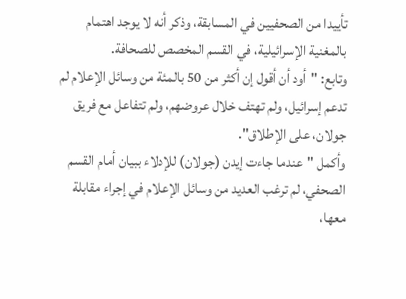تأييدا من الصحفيين في المسابقة، وذكر أنه لا يوجد اهتمام بالمغنية الإسرائيلية، في القسم المخصص للصحافة.
وتابع: "أود أن أقول إن أكثر من 50 بالمئة من وسائل الإعلام لم تدعم إسرائيل، ولم تهتف خلال عروضهم، ولم تتفاعل مع فريق جولان، على الإطلاق".
وأكمل "عندما جاءت إيدن (جولان) للإدلاء ببيان أمام القسم الصحفي، لم ترغب العديد من وسائل الإعلام في إجراء مقابلة معها،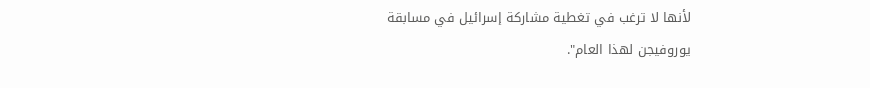لأنها لا ترغب في تغطية مشاركة إسرائيل في مسابقة يوروفيجن لهذا العام".